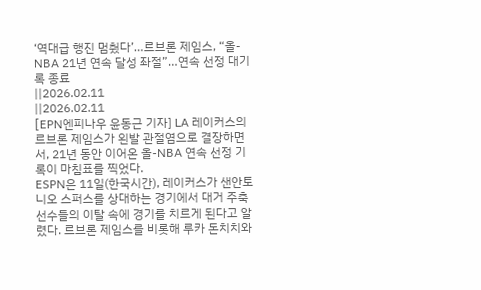‘역대급 행진 멈췄다’…르브론 제임스, “올-NBA 21년 연속 달성 좌절”…연속 선정 대기록 종료
||2026.02.11
||2026.02.11
[EPN엔피나우 윤동근 기자] LA 레이커스의 르브론 제임스가 왼발 관절염으로 결장하면서, 21년 동안 이어온 올-NBA 연속 선정 기록이 마침표를 찍었다.
ESPN은 11일(한국시간), 레이커스가 샌안토니오 스퍼스를 상대하는 경기에서 대거 주축 선수들의 이탈 속에 경기를 치르게 된다고 알렸다. 르브론 제임스를 비롯해 루카 돈치치와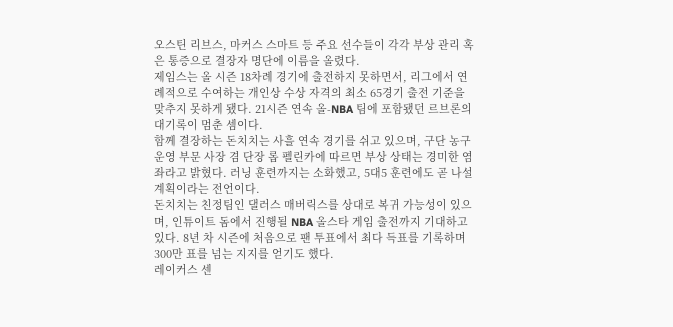오스틴 리브스, 마커스 스마트 등 주요 선수들이 각각 부상 관리 혹은 통증으로 결장자 명단에 이름을 올렸다.
제임스는 올 시즌 18차례 경기에 출전하지 못하면서, 리그에서 연례적으로 수여하는 개인상 수상 자격의 최소 65경기 출전 기준을 맞추지 못하게 됐다. 21시즌 연속 올-NBA 팀에 포함됐던 르브론의 대기록이 멈춘 셈이다.
함께 결장하는 돈치치는 사흘 연속 경기를 쉬고 있으며, 구단 농구 운영 부문 사장 겸 단장 롭 펠린카에 따르면 부상 상태는 경미한 염좌라고 밝혔다. 러닝 훈련까지는 소화했고, 5대5 훈련에도 곧 나설 계획이라는 전언이다.
돈치치는 친정팀인 댈러스 매버릭스를 상대로 복귀 가능성이 있으며, 인튜이트 돔에서 진행될 NBA 올스타 게임 출전까지 기대하고 있다. 8년 차 시즌에 처음으로 팬 투표에서 최다 득표를 기록하며 300만 표를 넘는 지지를 얻기도 했다.
레이커스 센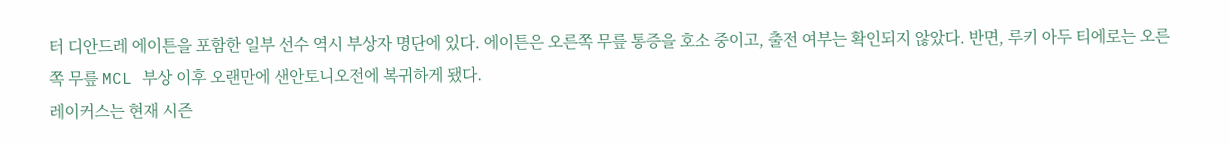터 디안드레 에이튼을 포함한 일부 선수 역시 부상자 명단에 있다. 에이튼은 오른쪽 무릎 통증을 호소 중이고, 출전 여부는 확인되지 않았다. 반면, 루키 아두 티에로는 오른쪽 무릎 MCL 부상 이후 오랜만에 샌안토니오전에 복귀하게 됐다.
레이커스는 현재 시즌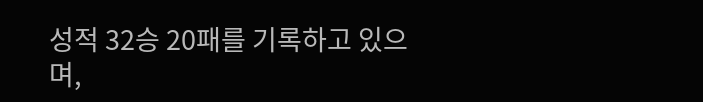성적 32승 20패를 기록하고 있으며,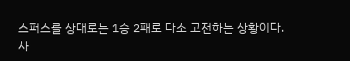스퍼스를 상대로는 1승 2패로 다소 고전하는 상황이다.
사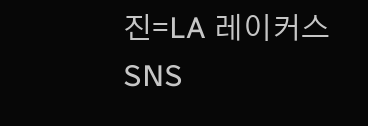진=LA 레이커스 SNS